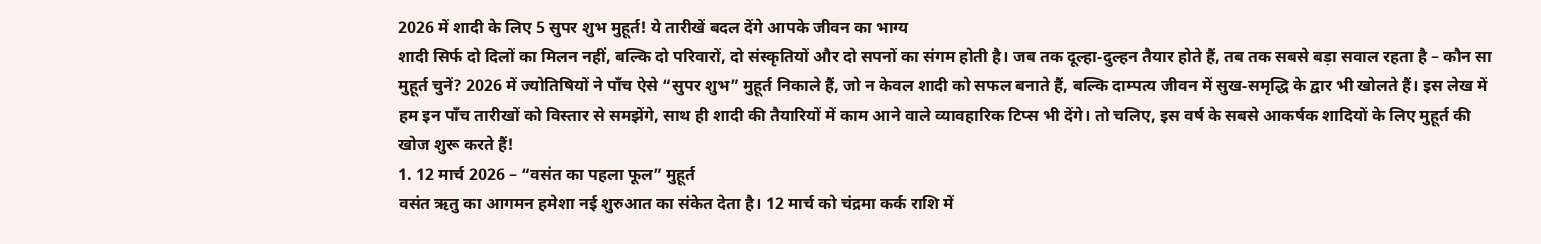2026 में शादी के लिए 5 सुपर शुभ मुहूर्त! ये तारीखें बदल देंगे आपके जीवन का भाग्य
शादी सिर्फ दो दिलों का मिलन नहीं, बल्कि दो परिवारों, दो संस्कृतियों और दो सपनों का संगम होती है। जब तक दूल्हा‑दुल्हन तैयार होते हैं, तब तक सबसे बड़ा सवाल रहता है – कौन सा मुहूर्त चुनें? 2026 में ज्योतिषियों ने पाँच ऐसे “सुपर शुभ” मुहूर्त निकाले हैं, जो न केवल शादी को सफल बनाते हैं, बल्कि दाम्पत्य जीवन में सुख‑समृद्धि के द्वार भी खोलते हैं। इस लेख में हम इन पाँच तारीखों को विस्तार से समझेंगे, साथ ही शादी की तैयारियों में काम आने वाले व्यावहारिक टिप्स भी देंगे। तो चलिए, इस वर्ष के सबसे आकर्षक शादियों के लिए मुहूर्त की खोज शुरू करते हैं!
1. 12 मार्च 2026 – “वसंत का पहला फूल” मुहूर्त
वसंत ऋतु का आगमन हमेशा नई शुरुआत का संकेत देता है। 12 मार्च को चंद्रमा कर्क राशि में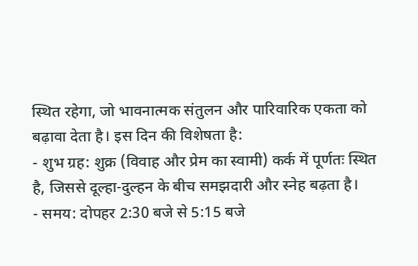स्थित रहेगा, जो भावनात्मक संतुलन और पारिवारिक एकता को बढ़ावा देता है। इस दिन की विशेषता है:
- शुभ ग्रह: शुक्र (विवाह और प्रेम का स्वामी) कर्क में पूर्णतः स्थित है, जिससे दूल्हा‑दुल्हन के बीच समझदारी और स्नेह बढ़ता है।
- समय: दोपहर 2:30 बजे से 5:15 बजे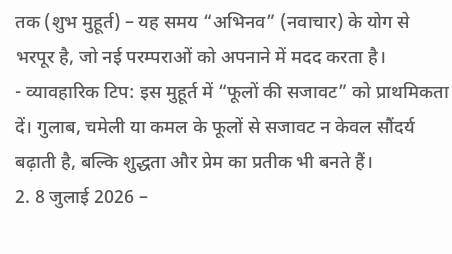तक (शुभ मुहूर्त) – यह समय “अभिनव” (नवाचार) के योग से भरपूर है, जो नई परम्पराओं को अपनाने में मदद करता है।
- व्यावहारिक टिप: इस मुहूर्त में “फूलों की सजावट” को प्राथमिकता दें। गुलाब, चमेली या कमल के फूलों से सजावट न केवल सौंदर्य बढ़ाती है, बल्कि शुद्धता और प्रेम का प्रतीक भी बनते हैं।
2. 8 जुलाई 2026 –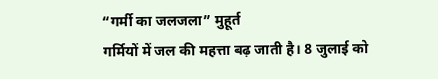“गर्मी का जलजला” मुहूर्त
गर्मियों में जल की महत्ता बढ़ जाती है। 8 जुलाई को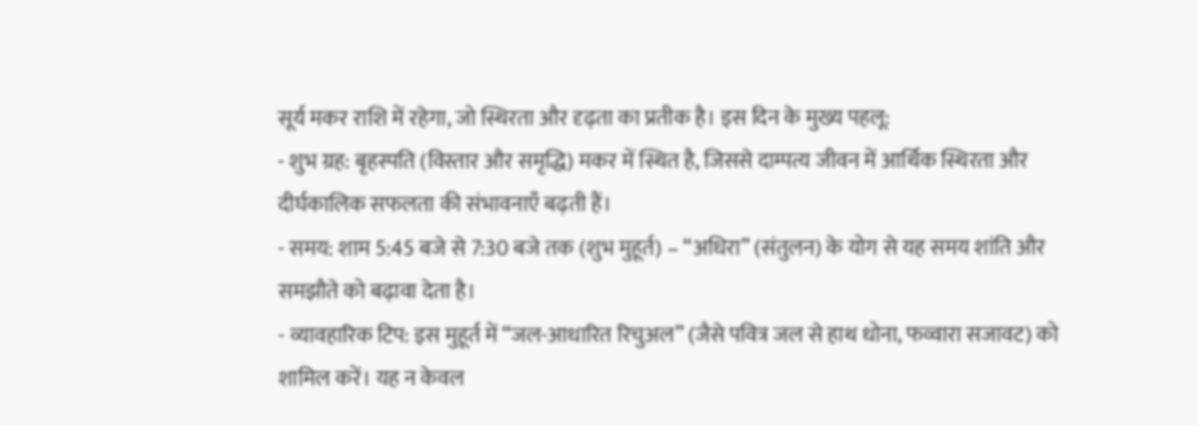सूर्य मकर राशि में रहेगा, जो स्थिरता और दृढ़ता का प्रतीक है। इस दिन के मुख्य पहलू:
- शुभ ग्रह: बृहस्पति (विस्तार और समृद्धि) मकर में स्थित है, जिससे दाम्पत्य जीवन में आर्थिक स्थिरता और दीर्घकालिक सफलता की संभावनाएँ बढ़ती हैं।
- समय: शाम 5:45 बजे से 7:30 बजे तक (शुभ मुहूर्त) – “अधिरा” (संतुलन) के योग से यह समय शांति और समझौते को बढ़ावा देता है।
- व्यावहारिक टिप: इस मुहूर्त में “जल-आधारित रिचुअल” (जैसे पवित्र जल से हाथ धोना, फव्वारा सजावट) को शामिल करें। यह न केवल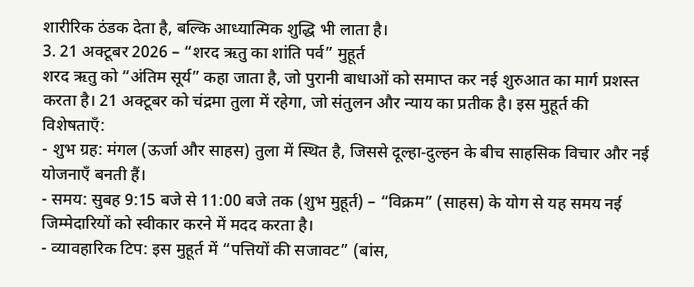शारीरिक ठंडक देता है, बल्कि आध्यात्मिक शुद्धि भी लाता है।
3. 21 अक्टूबर 2026 – “शरद ऋतु का शांति पर्व” मुहूर्त
शरद ऋतु को “अंतिम सूर्य” कहा जाता है, जो पुरानी बाधाओं को समाप्त कर नई शुरुआत का मार्ग प्रशस्त करता है। 21 अक्टूबर को चंद्रमा तुला में रहेगा, जो संतुलन और न्याय का प्रतीक है। इस मुहूर्त की विशेषताएँ:
- शुभ ग्रह: मंगल (ऊर्जा और साहस) तुला में स्थित है, जिससे दूल्हा‑दुल्हन के बीच साहसिक विचार और नई योजनाएँ बनती हैं।
- समय: सुबह 9:15 बजे से 11:00 बजे तक (शुभ मुहूर्त) – “विक्रम” (साहस) के योग से यह समय नई जिम्मेदारियों को स्वीकार करने में मदद करता है।
- व्यावहारिक टिप: इस मुहूर्त में “पत्तियों की सजावट” (बांस,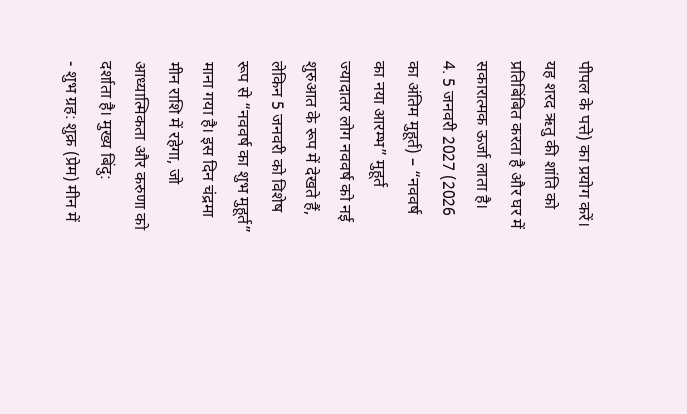पीपल के पत्ते) का प्रयोग करें। यह शरद ऋतु की शांति को प्रतिबिंबित करता है और घर में सकारात्मक ऊर्जा लाता है।
4. 5 जनवरी 2027 (2026 का अंतिम मुहूर्त) – “नववर्ष का नया आरम्भ” मुहूर्त
ज्यादातर लोग नववर्ष को नई शुरुआत के रूप में देखते हैं, लेकिन 5 जनवरी को विशेष रूप से “नववर्ष का शुभ मुहूर्त” माना गया है। इस दिन चंद्रमा मीन राशि में रहेगा, जो आध्यात्मिकता और करुणा को दर्शाता है। मुख्य बिंदु:
- शुभ ग्रह: शुक्र (प्रेम) मीन में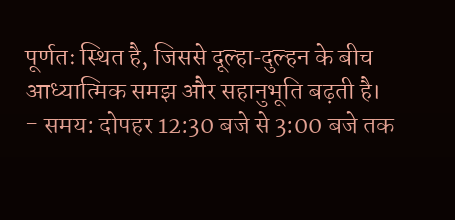पूर्णतः स्थित है, जिससे दूल्हा‑दुल्हन के बीच आध्यात्मिक समझ और सहानुभूति बढ़ती है।
- समय: दोपहर 12:30 बजे से 3:00 बजे तक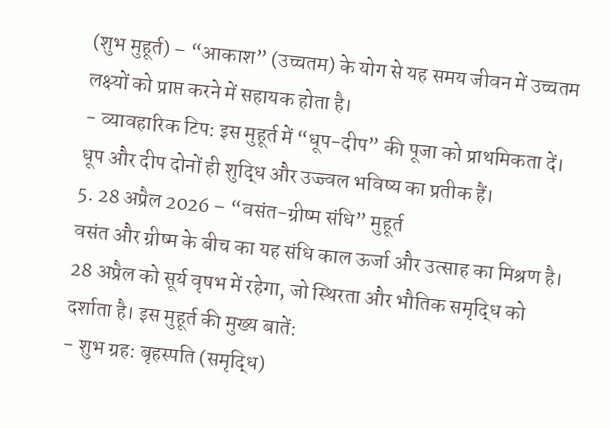(शुभ मुहूर्त) – “आकाश” (उच्चतम) के योग से यह समय जीवन में उच्चतम लक्ष्यों को प्राप्त करने में सहायक होता है।
- व्यावहारिक टिप: इस मुहूर्त में “धूप-दीप” की पूजा को प्राथमिकता दें। धूप और दीप दोनों ही शुद्धि और उज्ज्वल भविष्य का प्रतीक हैं।
5. 28 अप्रैल 2026 – “वसंत-ग्रीष्म संधि” मुहूर्त
वसंत और ग्रीष्म के बीच का यह संधि काल ऊर्जा और उत्साह का मिश्रण है। 28 अप्रैल को सूर्य वृषभ में रहेगा, जो स्थिरता और भौतिक समृद्धि को दर्शाता है। इस मुहूर्त की मुख्य बातें:
- शुभ ग्रह: बृहस्पति (समृद्धि)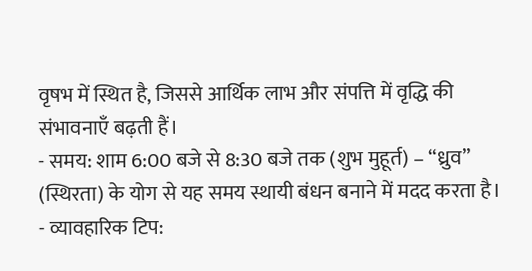वृषभ में स्थित है, जिससे आर्थिक लाभ और संपत्ति में वृद्धि की संभावनाएँ बढ़ती हैं।
- समय: शाम 6:00 बजे से 8:30 बजे तक (शुभ मुहूर्त) – “ध्रुव” (स्थिरता) के योग से यह समय स्थायी बंधन बनाने में मदद करता है।
- व्यावहारिक टिप: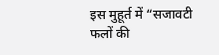इस मुहूर्त में “सजावटी फलों की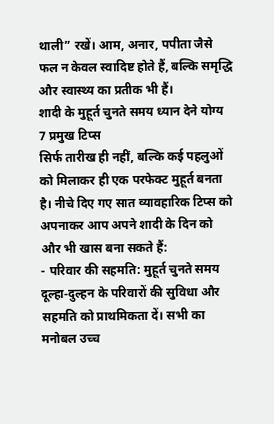थाली” रखें। आम, अनार, पपीता जैसे फल न केवल स्वादिष्ट होते हैं, बल्कि समृद्धि और स्वास्थ्य का प्रतीक भी हैं।
शादी के मुहूर्त चुनते समय ध्यान देने योग्य 7 प्रमुख टिप्स
सिर्फ तारीख ही नहीं, बल्कि कई पहलुओं को मिलाकर ही एक परफेक्ट मुहूर्त बनता है। नीचे दिए गए सात व्यावहारिक टिप्स को अपनाकर आप अपने शादी के दिन को और भी खास बना सकते हैं:
- परिवार की सहमति: मुहूर्त चुनते समय दूल्हा‑दुल्हन के परिवारों की सुविधा और सहमति को प्राथमिकता दें। सभी का मनोबल उच्च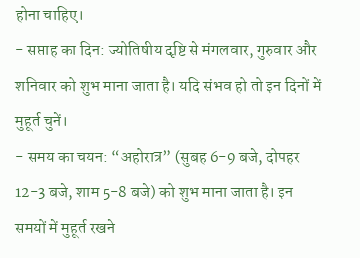होना चाहिए।
- सप्ताह का दिन: ज्योतिषीय दृष्टि से मंगलवार, गुरुवार और शनिवार को शुभ माना जाता है। यदि संभव हो तो इन दिनों में मुहूर्त चुनें।
- समय का चयन: “अहोरात्र” (सुबह 6-9 बजे, दोपहर 12-3 बजे, शाम 5-8 बजे) को शुभ माना जाता है। इन समयों में मुहूर्त रखने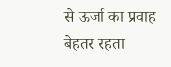से ऊर्जा का प्रवाह बेहतर रहता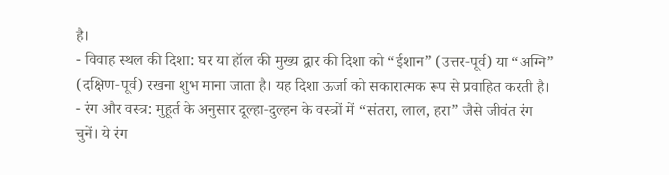है।
- विवाह स्थल की दिशा: घर या हॉल की मुख्य द्वार की दिशा को “ईशान” (उत्तर‑पूर्व) या “अग्नि” (दक्षिण‑पूर्व) रखना शुभ माना जाता है। यह दिशा ऊर्जा को सकारात्मक रूप से प्रवाहित करती है।
- रंग और वस्त्र: मुहूर्त के अनुसार दूल्हा‑दुल्हन के वस्त्रों में “संतरा, लाल, हरा” जैसे जीवंत रंग चुनें। ये रंग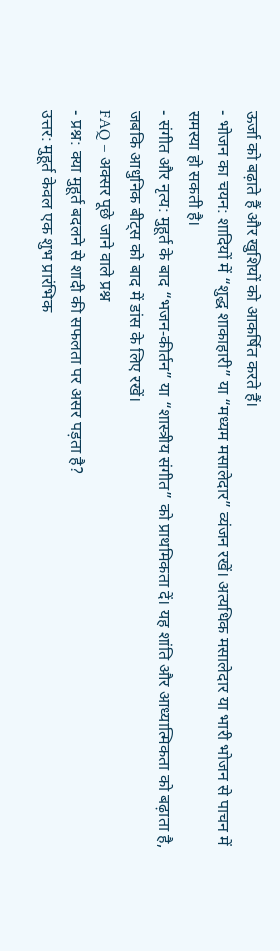ऊर्जा को बढ़ाते हैं और खुशियों को आकर्षित करते हैं।
- भोजन का चयन: शादियों में “शुद्ध शाकाहारी” या “मध्यम मसालेदार” व्यंजन रखें। अत्यधिक मसालेदार या भारी भोजन से पाचन में समस्या हो सकती है।
- संगीत और नृत्य: मुहूर्त के बाद “भजन‑कीर्तन” या “शास्त्रीय संगीत” को प्राथमिकता दें। यह शांति और आध्यात्मिकता को बढ़ाता है, जबकि आधुनिक बीट्स को बाद में डांस के लिए रखें।
FAQ – अक्सर पूछे जाने वाले प्रश्न
- प्रश्न: क्या मुहूर्त बदलने से शादी की सफलता पर असर पड़ता है?
उत्तर: मुहूर्त केवल एक शुभ प्रारंभिक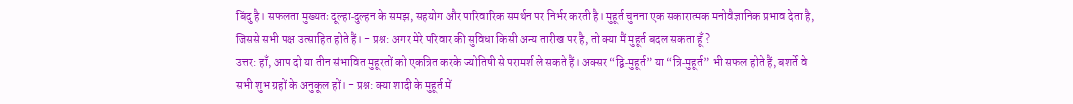बिंदु है। सफलता मुख्यतः दूल्हा‑दुल्हन के समझ, सहयोग और पारिवारिक समर्थन पर निर्भर करती है। मुहूर्त चुनना एक सकारात्मक मनोवैज्ञानिक प्रभाव देता है, जिससे सभी पक्ष उत्साहित होते हैं। - प्रश्न: अगर मेरे परिवार की सुविधा किसी अन्य तारीख पर है, तो क्या मैं मुहूर्त बदल सकता हूँ?
उत्तर: हाँ, आप दो या तीन संभावित मुहूरतों को एकत्रित करके ज्योतिषी से परामर्श ले सकते हैं। अक्सर “द्वि‑मुहूर्त” या “त्रि‑मुहूर्त” भी सफल होते हैं, बशर्ते वे सभी शुभ ग्रहों के अनुकूल हों। - प्रश्न: क्या शादी के मुहूर्त में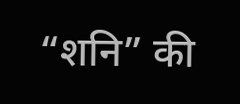“शनि” की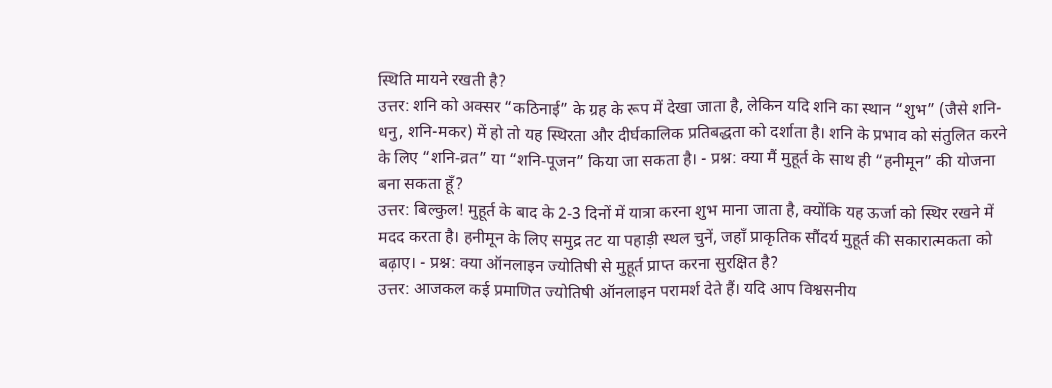स्थिति मायने रखती है?
उत्तर: शनि को अक्सर “कठिनाई” के ग्रह के रूप में देखा जाता है, लेकिन यदि शनि का स्थान “शुभ” (जैसे शनि-धनु, शनि-मकर) में हो तो यह स्थिरता और दीर्घकालिक प्रतिबद्धता को दर्शाता है। शनि के प्रभाव को संतुलित करने के लिए “शनि‑व्रत” या “शनि‑पूजन” किया जा सकता है। - प्रश्न: क्या मैं मुहूर्त के साथ ही “हनीमून” की योजना बना सकता हूँ?
उत्तर: बिल्कुल! मुहूर्त के बाद के 2‑3 दिनों में यात्रा करना शुभ माना जाता है, क्योंकि यह ऊर्जा को स्थिर रखने में मदद करता है। हनीमून के लिए समुद्र तट या पहाड़ी स्थल चुनें, जहाँ प्राकृतिक सौंदर्य मुहूर्त की सकारात्मकता को बढ़ाए। - प्रश्न: क्या ऑनलाइन ज्योतिषी से मुहूर्त प्राप्त करना सुरक्षित है?
उत्तर: आजकल कई प्रमाणित ज्योतिषी ऑनलाइन परामर्श देते हैं। यदि आप विश्वसनीय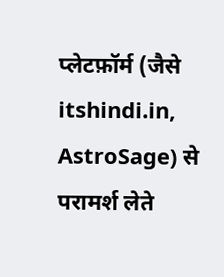प्लेटफ़ॉर्म (जैसे itshindi.in, AstroSage) से परामर्श लेते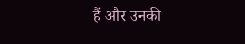हैं और उनकी